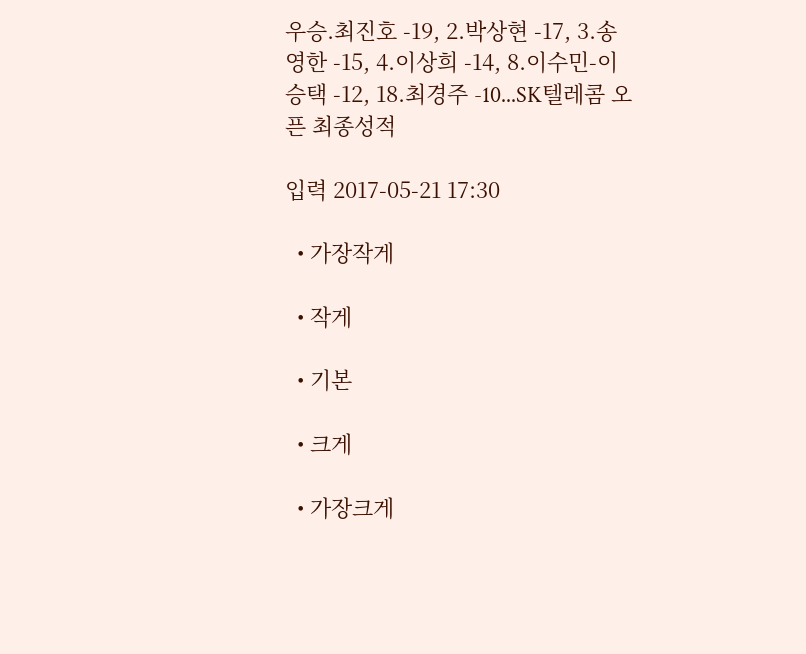우승.최진호 -19, 2.박상현 -17, 3.송영한 -15, 4.이상희 -14, 8.이수민-이승택 -12, 18.최경주 -10...SK텔레콤 오픈 최종성적

입력 2017-05-21 17:30

  • 가장작게

  • 작게

  • 기본

  • 크게

  • 가장크게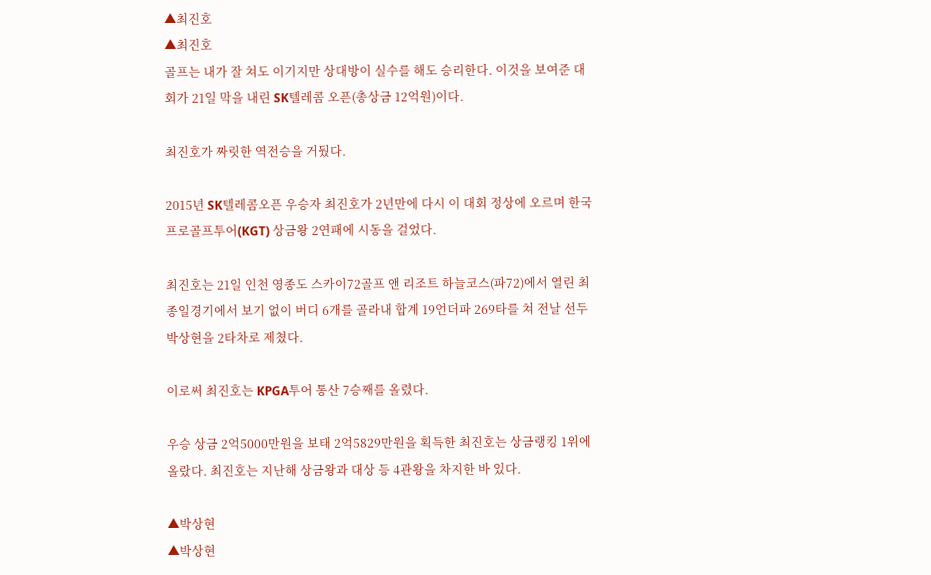▲최진호
▲최진호
골프는 내가 잘 쳐도 이기지만 상대방이 실수를 해도 승리한다. 이것을 보여준 대회가 21일 막을 내린 SK텔레콤 오픈(총상금 12억원)이다.

최진호가 짜릿한 역전승을 거뒀다.

2015년 SK텔레콤오픈 우승자 최진호가 2년만에 다시 이 대회 정상에 오르며 한국프로골프투어(KGT) 상금왕 2연패에 시동을 걸었다.

최진호는 21일 인천 영종도 스카이72골프 앤 리조트 하늘코스(파72)에서 열린 최종일경기에서 보기 없이 버디 6개를 골라내 합계 19언더파 269타를 쳐 전날 선두 박상현을 2타차로 제쳤다.

이로써 최진호는 KPGA투어 통산 7승째를 올렸다.

우승 상금 2억5000만원을 보태 2억5829만원을 획득한 최진호는 상금랭킹 1위에 올랐다. 최진호는 지난해 상금왕과 대상 등 4관왕을 차지한 바 있다.

▲박상현
▲박상현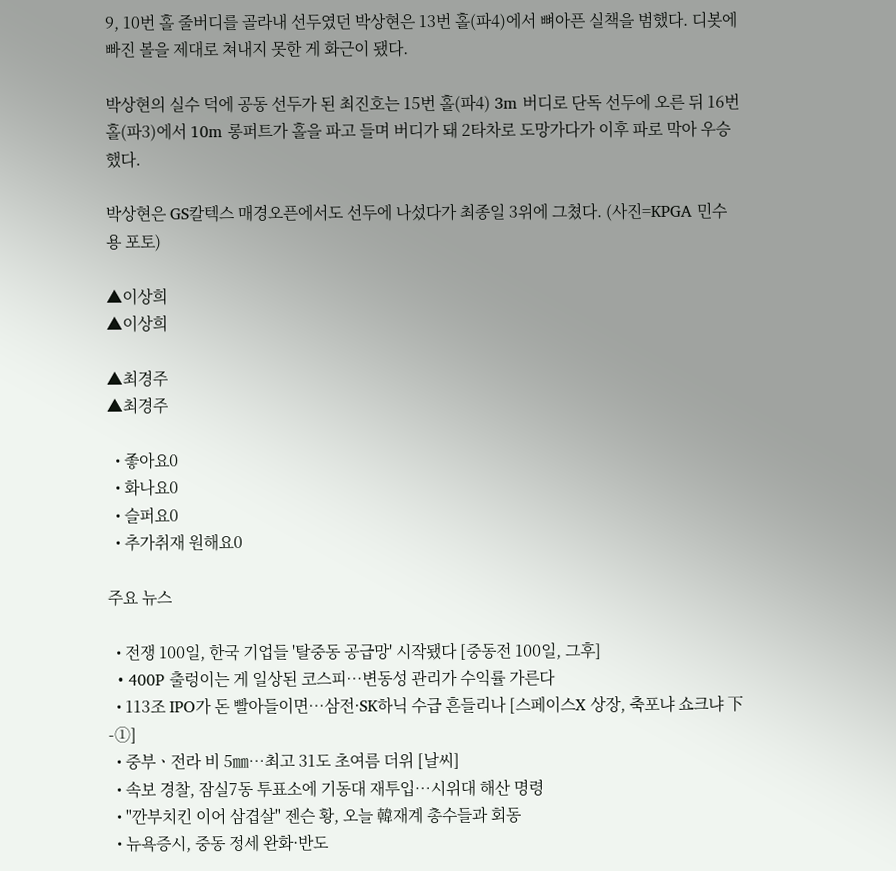9, 10번 홀 줄버디를 골라내 선두였던 박상현은 13번 홀(파4)에서 뼈아픈 실책을 범했다. 디봇에 빠진 볼을 제대로 쳐내지 못한 게 화근이 됐다.

박상현의 실수 덕에 공동 선두가 된 최진호는 15번 홀(파4) 3m 버디로 단독 선두에 오른 뒤 16번 홀(파3)에서 10m 롱퍼트가 홀을 파고 들며 버디가 돼 2타차로 도망가다가 이후 파로 막아 우승했다.

박상현은 GS칼텍스 매경오픈에서도 선두에 나섰다가 최종일 3위에 그쳤다. (사진=KPGA 민수용 포토)

▲이상희
▲이상희

▲최경주
▲최경주

  • 좋아요0
  • 화나요0
  • 슬퍼요0
  • 추가취재 원해요0

주요 뉴스

  • 전쟁 100일, 한국 기업들 '탈중동 공급망' 시작됐다 [중동전 100일, 그후]
  • 400P 출렁이는 게 일상된 코스피…변동성 관리가 수익률 가른다
  • 113조 IPO가 돈 빨아들이면…삼전·SK하닉 수급 흔들리나 [스페이스X 상장, 축포냐 쇼크냐 下-①]
  • 중부ㆍ전라 비 5㎜⋯최고 31도 초여름 더위 [날씨]
  • 속보 경찰, 잠실7동 투표소에 기동대 재투입…시위대 해산 명령
  • "깐부치킨 이어 삼겹살" 젠슨 황, 오늘 韓재계 총수들과 회동
  • 뉴욕증시, 중동 정세 완화·반도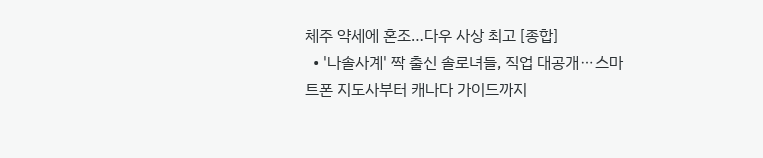체주 약세에 혼조…다우 사상 최고 [종합]
  • '나솔사계' 짝 출신 솔로녀들, 직업 대공개⋯스마트폰 지도사부터 캐나다 가이드까지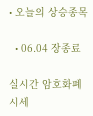• 오늘의 상승종목

  • 06.04 장종료

실시간 암호화폐 시세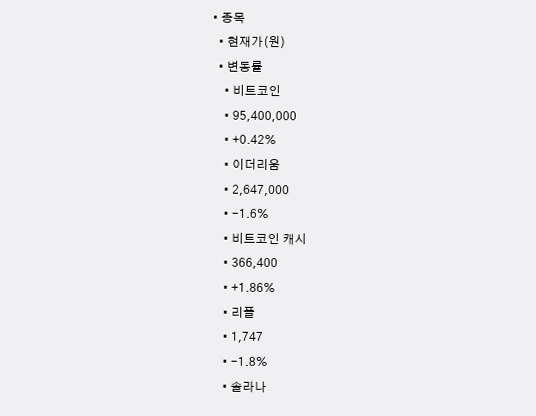• 종목
  • 현재가(원)
  • 변동률
    • 비트코인
    • 95,400,000
    • +0.42%
    • 이더리움
    • 2,647,000
    • -1.6%
    • 비트코인 캐시
    • 366,400
    • +1.86%
    • 리플
    • 1,747
    • -1.8%
    • 솔라나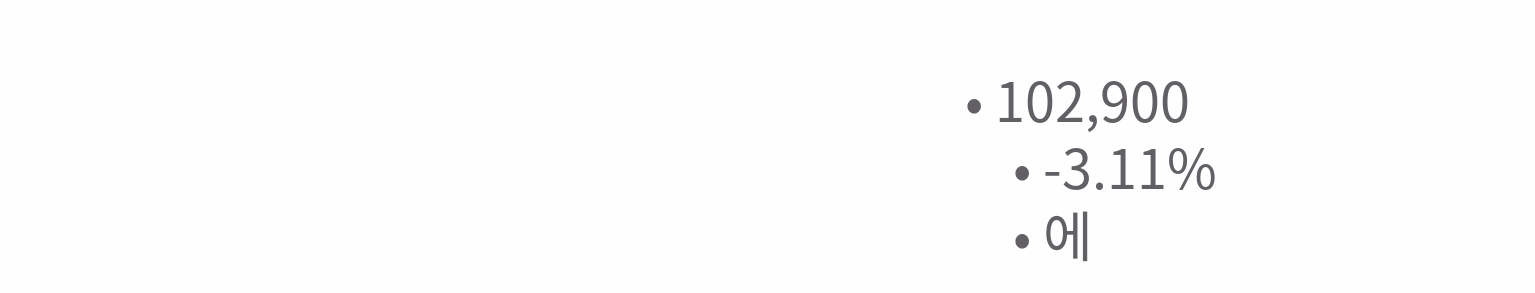• 102,900
    • -3.11%
    • 에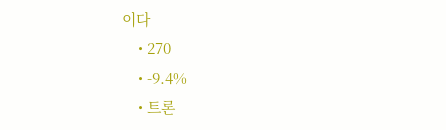이다
    • 270
    • -9.4%
    • 트론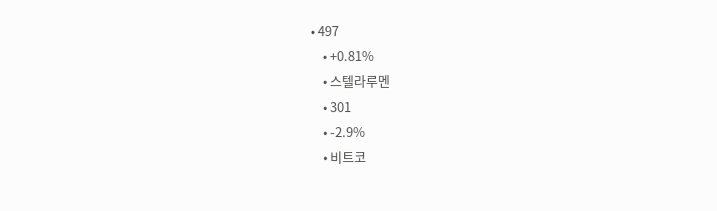• 497
    • +0.81%
    • 스텔라루멘
    • 301
    • -2.9%
    • 비트코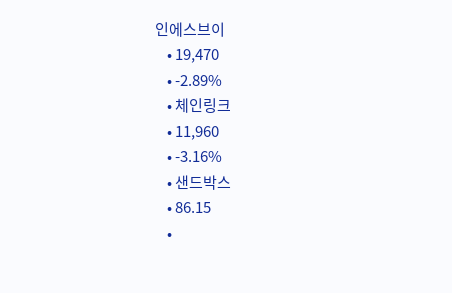인에스브이
    • 19,470
    • -2.89%
    • 체인링크
    • 11,960
    • -3.16%
    • 샌드박스
    • 86.15
    •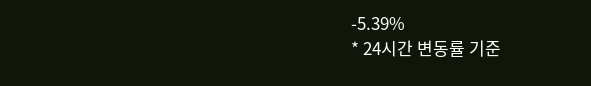-5.39%
* 24시간 변동률 기준